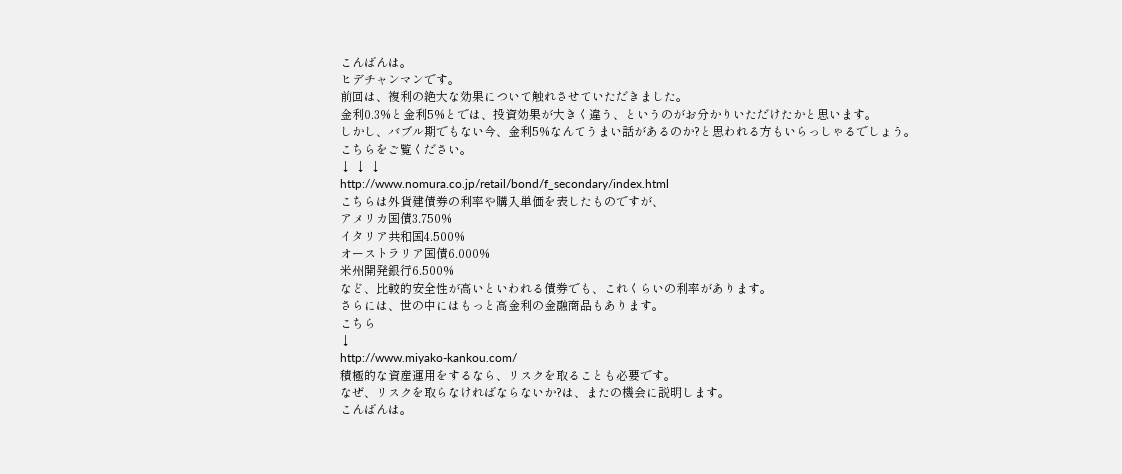こんばんは。
ヒデチャンマンです。
前回は、複利の絶大な効果について触れさせていただきました。
金利0.3%と金利5%とでは、投資効果が大きく違う、というのがお分かりいただけたかと思います。
しかし、バブル期でもない今、金利5%なんてうまい話があるのか?と思われる方もいらっしゃるでしょう。
こちらをご覧ください。
↓ ↓ ↓
http://www.nomura.co.jp/retail/bond/f_secondary/index.html
こちらは外貨建債券の利率や購入単価を表したものですが、
アメリカ国債3.750%
イタリア共和国4.500%
オーストラリア国債6.000%
米州開発銀行6.500%
など、比較的安全性が高いといわれる債券でも、これくらいの利率があります。
さらには、世の中にはもっと高金利の金融商品もあります。
こちら
↓
http://www.miyako-kankou.com/
積極的な資産運用をするなら、リスクを取ることも必要です。
なぜ、リスクを取らなければならないか?は、またの機会に説明します。
こんばんは。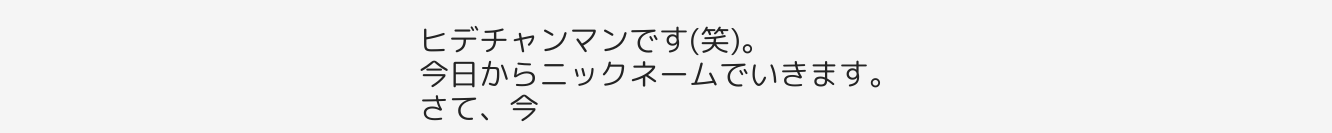ヒデチャンマンです(笑)。
今日からニックネームでいきます。
さて、今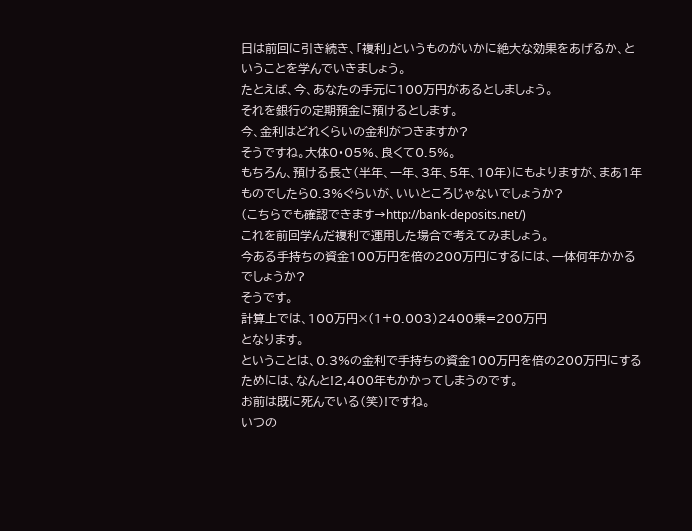日は前回に引き続き、「複利」というものがいかに絶大な効果をあげるか、ということを学んでいきましょう。
たとえば、今、あなたの手元に100万円があるとしましょう。
それを銀行の定期預金に預けるとします。
今、金利はどれくらいの金利がつきますか?
そうですね。大体0・05%、良くて0.5%。
もちろん、預ける長さ(半年、一年、3年、5年、10年)にもよりますが、まあ1年ものでしたら0.3%ぐらいが、いいところじゃないでしょうか?
(こちらでも確認できます→http://bank-deposits.net/)
これを前回学んだ複利で運用した場合で考えてみましょう。
今ある手持ちの資金100万円を倍の200万円にするには、一体何年かかるでしょうか?
そうです。
計算上では、100万円×(1+0.003)2400乗=200万円
となります。
ということは、0.3%の金利で手持ちの資金100万円を倍の200万円にするためには、なんと!2,400年もかかってしまうのです。
お前は既に死んでいる(笑)!ですね。
いつの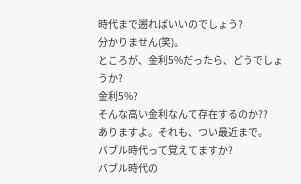時代まで遡ればいいのでしょう?
分かりません(笑)。
ところが、金利5%だったら、どうでしょうか?
金利5%?
そんな高い金利なんて存在するのか??
ありますよ。それも、つい最近まで。
バブル時代って覚えてますか?
バブル時代の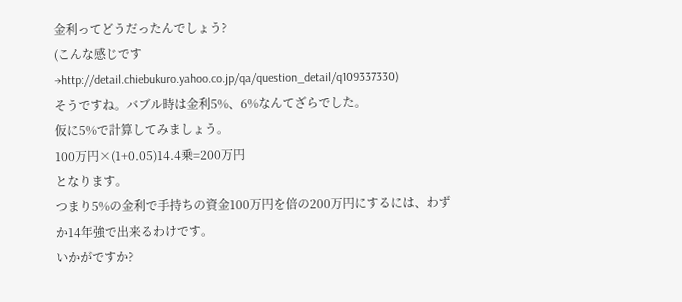金利ってどうだったんでしょう?
(こんな感じです→http://detail.chiebukuro.yahoo.co.jp/qa/question_detail/q109337330)
そうですね。バブル時は金利5%、6%なんてざらでした。
仮に5%で計算してみましょう。
100万円×(1+0.05)14.4乗=200万円
となります。
つまり5%の金利で手持ちの資金100万円を倍の200万円にするには、わずか14年強で出来るわけです。
いかがですか?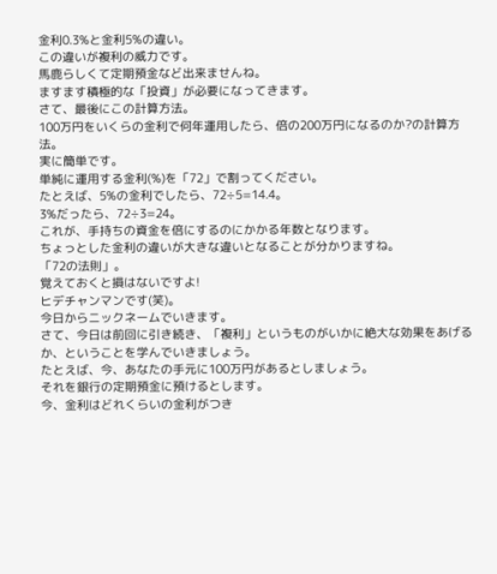金利0.3%と金利5%の違い。
この違いが複利の威力です。
馬鹿らしくて定期預金など出来ませんね。
ますます積極的な「投資」が必要になってきます。
さて、最後にこの計算方法。
100万円をいくらの金利で何年運用したら、倍の200万円になるのか?の計算方法。
実に簡単です。
単純に運用する金利(%)を「72」で割ってください。
たとえば、5%の金利でしたら、72÷5=14.4。
3%だったら、72÷3=24。
これが、手持ちの資金を倍にするのにかかる年数となります。
ちょっとした金利の違いが大きな違いとなることが分かりますね。
「72の法則」。
覚えておくと損はないですよ!
ヒデチャンマンです(笑)。
今日からニックネームでいきます。
さて、今日は前回に引き続き、「複利」というものがいかに絶大な効果をあげるか、ということを学んでいきましょう。
たとえば、今、あなたの手元に100万円があるとしましょう。
それを銀行の定期預金に預けるとします。
今、金利はどれくらいの金利がつき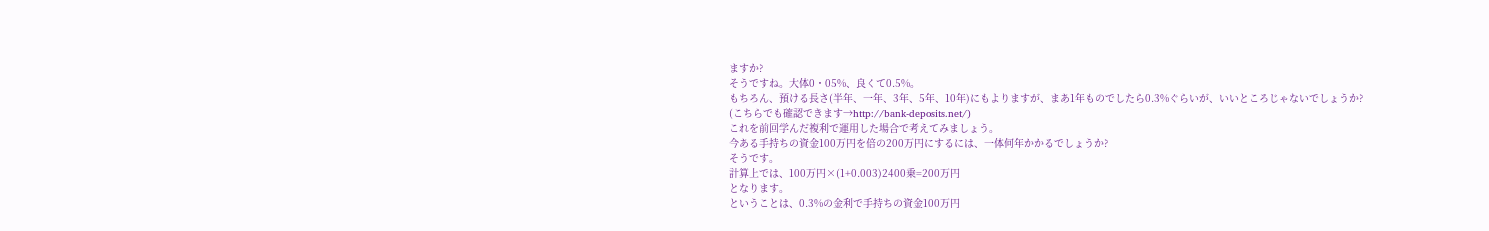ますか?
そうですね。大体0・05%、良くて0.5%。
もちろん、預ける長さ(半年、一年、3年、5年、10年)にもよりますが、まあ1年ものでしたら0.3%ぐらいが、いいところじゃないでしょうか?
(こちらでも確認できます→http://bank-deposits.net/)
これを前回学んだ複利で運用した場合で考えてみましょう。
今ある手持ちの資金100万円を倍の200万円にするには、一体何年かかるでしょうか?
そうです。
計算上では、100万円×(1+0.003)2400乗=200万円
となります。
ということは、0.3%の金利で手持ちの資金100万円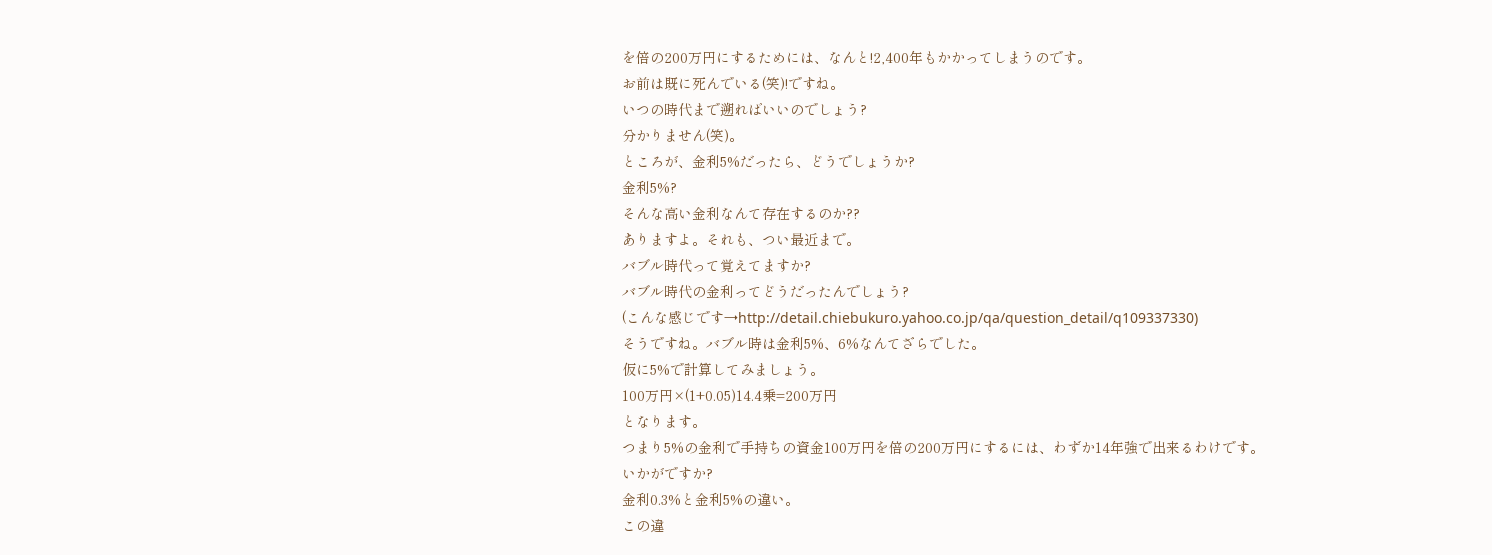を倍の200万円にするためには、なんと!2,400年もかかってしまうのです。
お前は既に死んでいる(笑)!ですね。
いつの時代まで遡ればいいのでしょう?
分かりません(笑)。
ところが、金利5%だったら、どうでしょうか?
金利5%?
そんな高い金利なんて存在するのか??
ありますよ。それも、つい最近まで。
バブル時代って覚えてますか?
バブル時代の金利ってどうだったんでしょう?
(こんな感じです→http://detail.chiebukuro.yahoo.co.jp/qa/question_detail/q109337330)
そうですね。バブル時は金利5%、6%なんてざらでした。
仮に5%で計算してみましょう。
100万円×(1+0.05)14.4乗=200万円
となります。
つまり5%の金利で手持ちの資金100万円を倍の200万円にするには、わずか14年強で出来るわけです。
いかがですか?
金利0.3%と金利5%の違い。
この違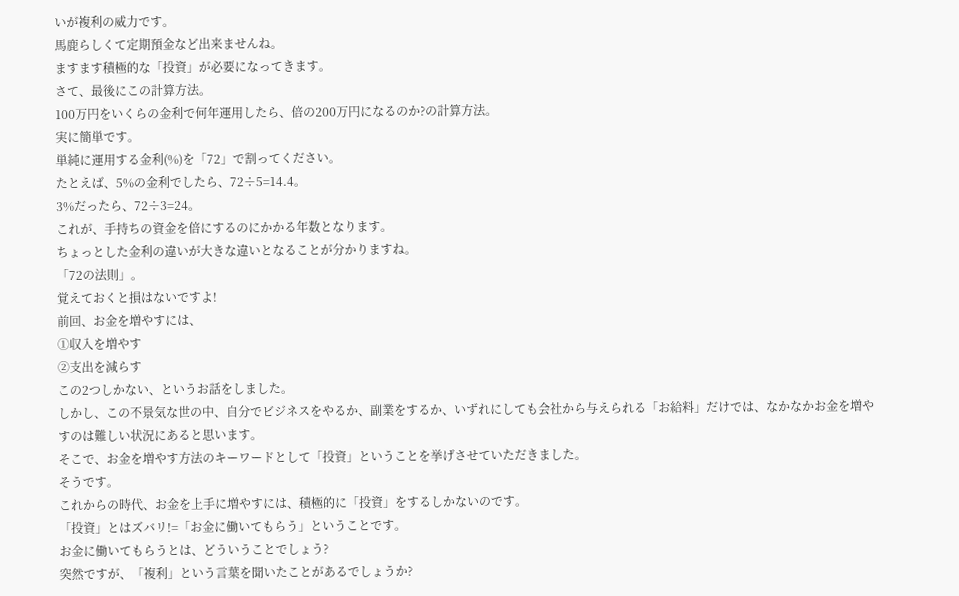いが複利の威力です。
馬鹿らしくて定期預金など出来ませんね。
ますます積極的な「投資」が必要になってきます。
さて、最後にこの計算方法。
100万円をいくらの金利で何年運用したら、倍の200万円になるのか?の計算方法。
実に簡単です。
単純に運用する金利(%)を「72」で割ってください。
たとえば、5%の金利でしたら、72÷5=14.4。
3%だったら、72÷3=24。
これが、手持ちの資金を倍にするのにかかる年数となります。
ちょっとした金利の違いが大きな違いとなることが分かりますね。
「72の法則」。
覚えておくと損はないですよ!
前回、お金を増やすには、
①収入を増やす
②支出を減らす
この2つしかない、というお話をしました。
しかし、この不景気な世の中、自分でビジネスをやるか、副業をするか、いずれにしても会社から与えられる「お給料」だけでは、なかなかお金を増やすのは難しい状況にあると思います。
そこで、お金を増やす方法のキーワードとして「投資」ということを挙げさせていただきました。
そうです。
これからの時代、お金を上手に増やすには、積極的に「投資」をするしかないのです。
「投資」とはズバリ!=「お金に働いてもらう」ということです。
お金に働いてもらうとは、どういうことでしょう?
突然ですが、「複利」という言葉を聞いたことがあるでしょうか?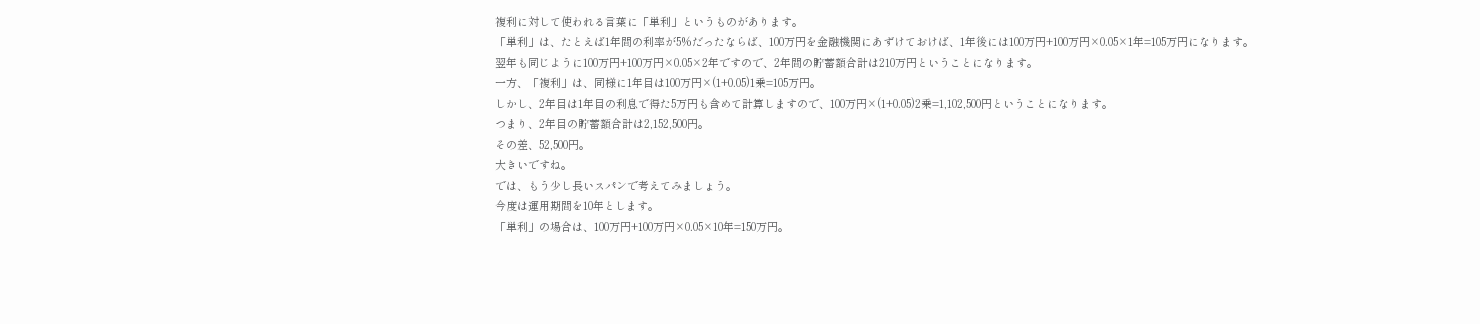複利に対して使われる言葉に「単利」というものがあります。
「単利」は、たとえば1年間の利率が5%だったならば、100万円を金融機関にあずけておけば、1年後には100万円+100万円×0.05×1年=105万円になります。
翌年も同じように100万円+100万円×0.05×2年ですので、2年間の貯蓄額合計は210万円ということになります。
一方、「複利」は、同様に1年目は100万円×(1+0.05)1乗=105万円。
しかし、2年目は1年目の利息で得た5万円も含めて計算しますので、100万円×(1+0.05)2乗=1,102,500円ということになります。
つまり、2年目の貯蓄額合計は2,152,500円。
その差、52,500円。
大きいですね。
では、もう少し長いスパンで考えてみましょう。
今度は運用期間を10年とします。
「単利」の場合は、100万円+100万円×0.05×10年=150万円。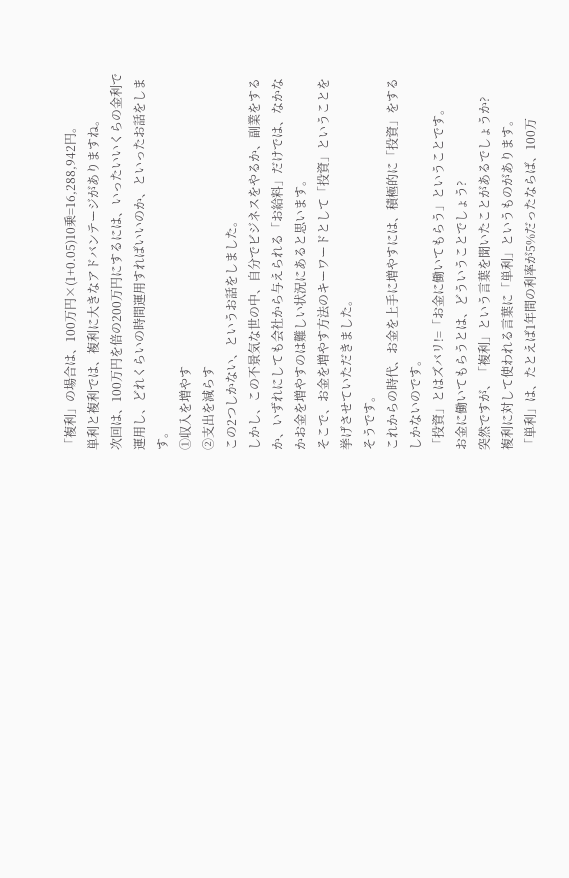「複利」の場合は、100万円×(1+0.05)10乗=16,288,942円。
単利と複利では、複利に大きなアドバンテージがありますね。
次回は、100万円を倍の200万円にするには、いったいいくらの金利で運用し、どれくらいの時間運用すればいいのか、といったお話をします。
①収入を増やす
②支出を減らす
この2つしかない、というお話をしました。
しかし、この不景気な世の中、自分でビジネスをやるか、副業をするか、いずれにしても会社から与えられる「お給料」だけでは、なかなかお金を増やすのは難しい状況にあると思います。
そこで、お金を増やす方法のキーワードとして「投資」ということを挙げさせていただきました。
そうです。
これからの時代、お金を上手に増やすには、積極的に「投資」をするしかないのです。
「投資」とはズバリ!=「お金に働いてもらう」ということです。
お金に働いてもらうとは、どういうことでしょう?
突然ですが、「複利」という言葉を聞いたことがあるでしょうか?
複利に対して使われる言葉に「単利」というものがあります。
「単利」は、たとえば1年間の利率が5%だったならば、100万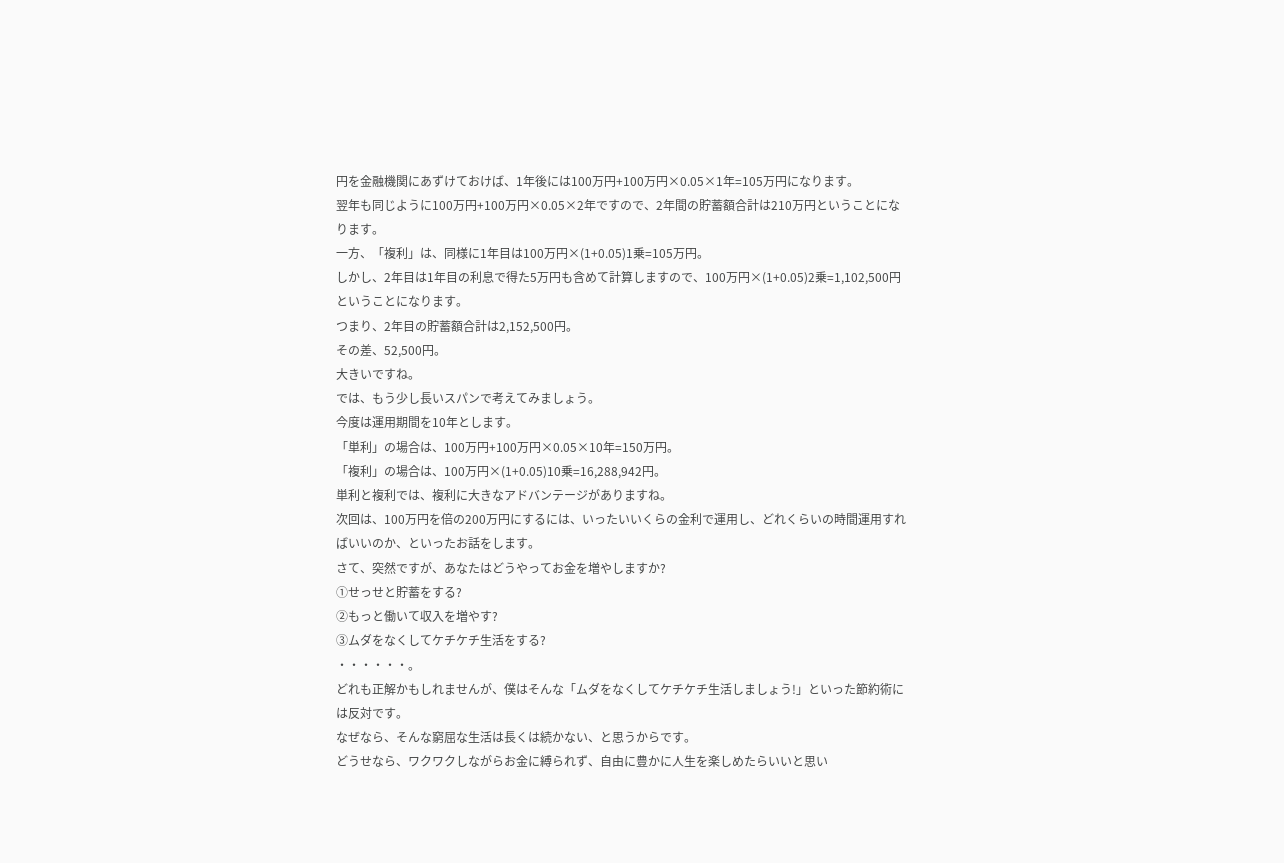円を金融機関にあずけておけば、1年後には100万円+100万円×0.05×1年=105万円になります。
翌年も同じように100万円+100万円×0.05×2年ですので、2年間の貯蓄額合計は210万円ということになります。
一方、「複利」は、同様に1年目は100万円×(1+0.05)1乗=105万円。
しかし、2年目は1年目の利息で得た5万円も含めて計算しますので、100万円×(1+0.05)2乗=1,102,500円ということになります。
つまり、2年目の貯蓄額合計は2,152,500円。
その差、52,500円。
大きいですね。
では、もう少し長いスパンで考えてみましょう。
今度は運用期間を10年とします。
「単利」の場合は、100万円+100万円×0.05×10年=150万円。
「複利」の場合は、100万円×(1+0.05)10乗=16,288,942円。
単利と複利では、複利に大きなアドバンテージがありますね。
次回は、100万円を倍の200万円にするには、いったいいくらの金利で運用し、どれくらいの時間運用すればいいのか、といったお話をします。
さて、突然ですが、あなたはどうやってお金を増やしますか?
①せっせと貯蓄をする?
②もっと働いて収入を増やす?
③ムダをなくしてケチケチ生活をする?
・・・・・・。
どれも正解かもしれませんが、僕はそんな「ムダをなくしてケチケチ生活しましょう!」といった節約術には反対です。
なぜなら、そんな窮屈な生活は長くは続かない、と思うからです。
どうせなら、ワクワクしながらお金に縛られず、自由に豊かに人生を楽しめたらいいと思い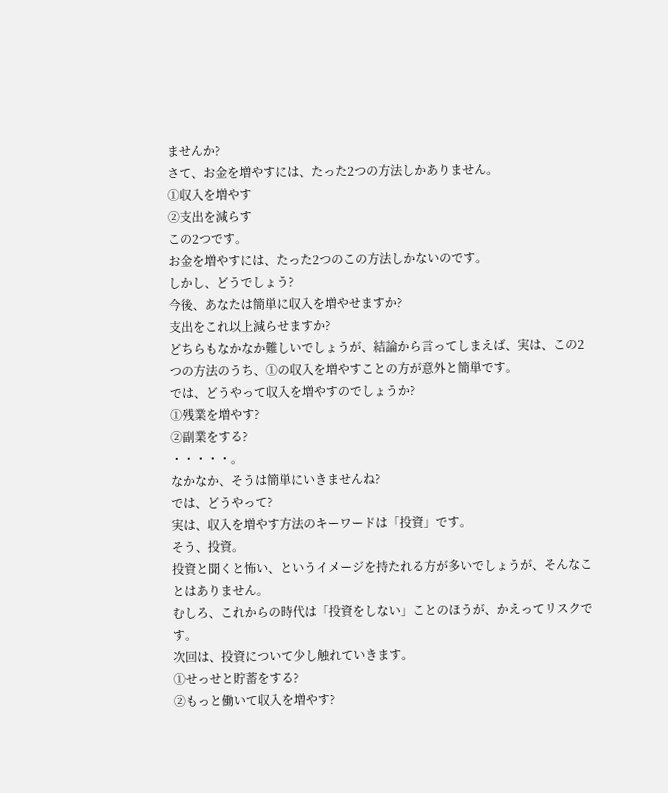ませんか?
さて、お金を増やすには、たった2つの方法しかありません。
①収入を増やす
②支出を減らす
この2つです。
お金を増やすには、たった2つのこの方法しかないのです。
しかし、どうでしょう?
今後、あなたは簡単に収入を増やせますか?
支出をこれ以上減らせますか?
どちらもなかなか難しいでしょうが、結論から言ってしまえば、実は、この2つの方法のうち、①の収入を増やすことの方が意外と簡単です。
では、どうやって収入を増やすのでしょうか?
①残業を増やす?
②副業をする?
・・・・・。
なかなか、そうは簡単にいきませんね?
では、どうやって?
実は、収入を増やす方法のキーワードは「投資」です。
そう、投資。
投資と聞くと怖い、というイメージを持たれる方が多いでしょうが、そんなことはありません。
むしろ、これからの時代は「投資をしない」ことのほうが、かえってリスクです。
次回は、投資について少し触れていきます。
①せっせと貯蓄をする?
②もっと働いて収入を増やす?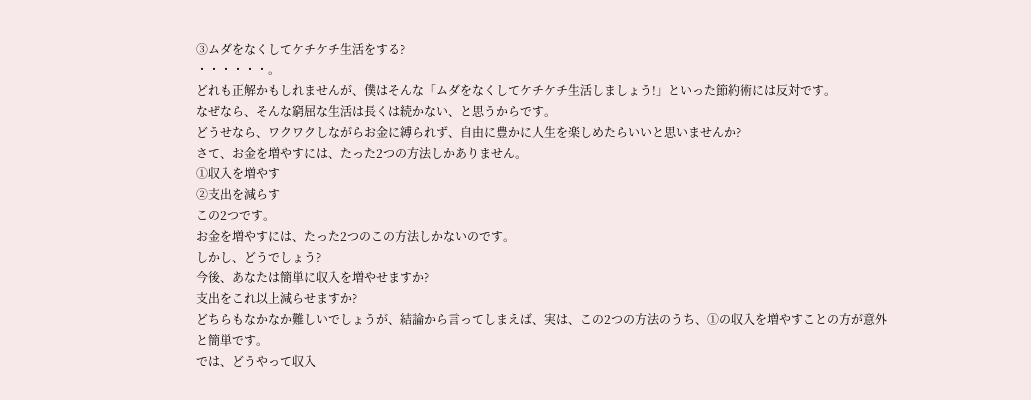③ムダをなくしてケチケチ生活をする?
・・・・・・。
どれも正解かもしれませんが、僕はそんな「ムダをなくしてケチケチ生活しましょう!」といった節約術には反対です。
なぜなら、そんな窮屈な生活は長くは続かない、と思うからです。
どうせなら、ワクワクしながらお金に縛られず、自由に豊かに人生を楽しめたらいいと思いませんか?
さて、お金を増やすには、たった2つの方法しかありません。
①収入を増やす
②支出を減らす
この2つです。
お金を増やすには、たった2つのこの方法しかないのです。
しかし、どうでしょう?
今後、あなたは簡単に収入を増やせますか?
支出をこれ以上減らせますか?
どちらもなかなか難しいでしょうが、結論から言ってしまえば、実は、この2つの方法のうち、①の収入を増やすことの方が意外と簡単です。
では、どうやって収入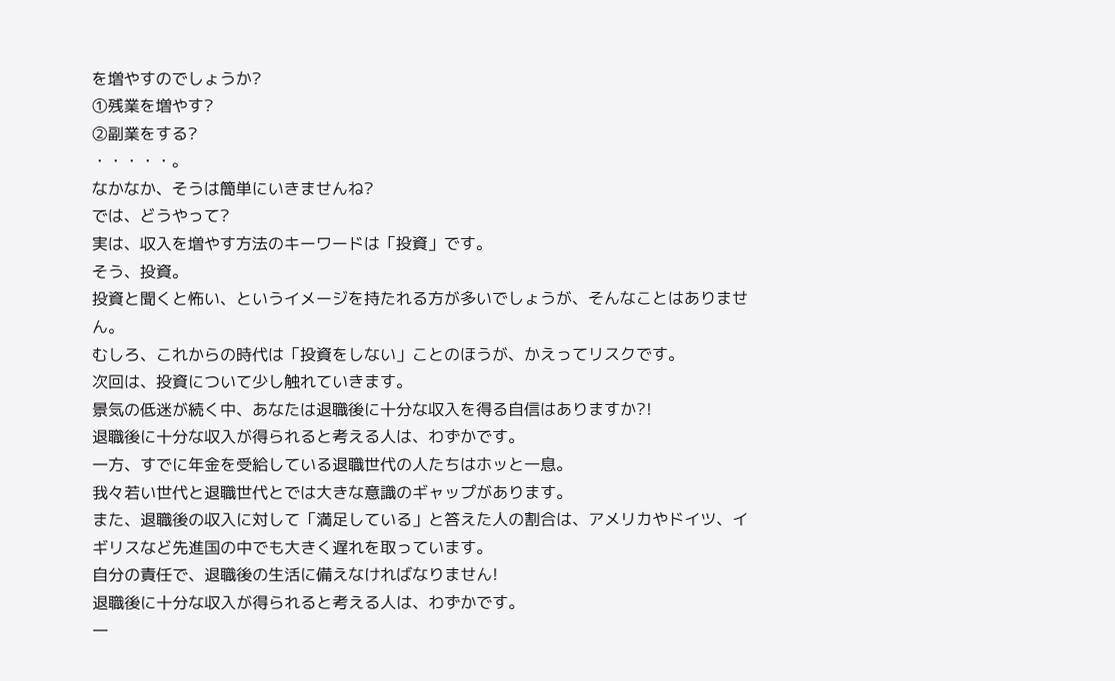を増やすのでしょうか?
①残業を増やす?
②副業をする?
・・・・・。
なかなか、そうは簡単にいきませんね?
では、どうやって?
実は、収入を増やす方法のキーワードは「投資」です。
そう、投資。
投資と聞くと怖い、というイメージを持たれる方が多いでしょうが、そんなことはありません。
むしろ、これからの時代は「投資をしない」ことのほうが、かえってリスクです。
次回は、投資について少し触れていきます。
景気の低迷が続く中、あなたは退職後に十分な収入を得る自信はありますか?!
退職後に十分な収入が得られると考える人は、わずかです。
一方、すでに年金を受給している退職世代の人たちはホッと一息。
我々若い世代と退職世代とでは大きな意識のギャップがあります。
また、退職後の収入に対して「満足している」と答えた人の割合は、アメリカやドイツ、イギリスなど先進国の中でも大きく遅れを取っています。
自分の責任で、退職後の生活に備えなければなりません!
退職後に十分な収入が得られると考える人は、わずかです。
一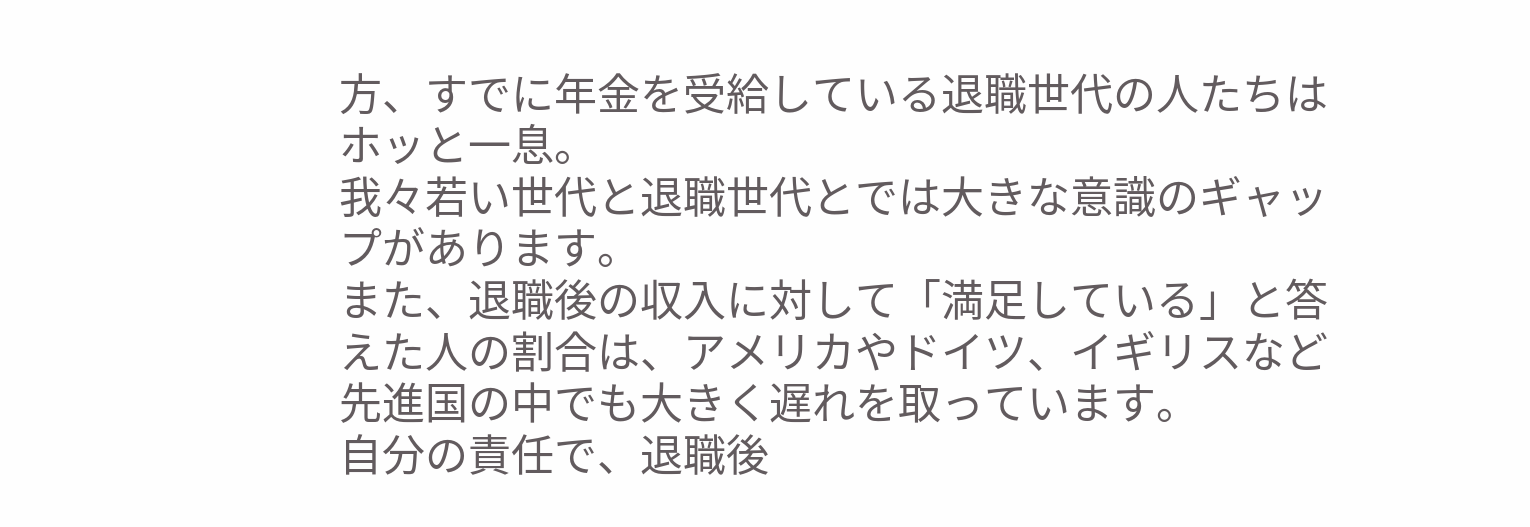方、すでに年金を受給している退職世代の人たちはホッと一息。
我々若い世代と退職世代とでは大きな意識のギャップがあります。
また、退職後の収入に対して「満足している」と答えた人の割合は、アメリカやドイツ、イギリスなど先進国の中でも大きく遅れを取っています。
自分の責任で、退職後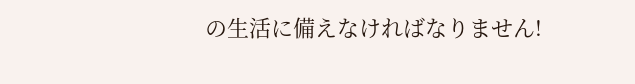の生活に備えなければなりません!